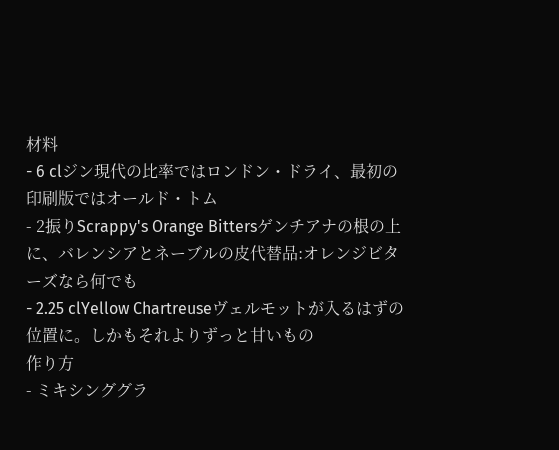材料
- 6 clジン現代の比率ではロンドン・ドライ、最初の印刷版ではオールド・トム
- 2振りScrappy's Orange Bittersゲンチアナの根の上に、バレンシアとネーブルの皮代替品:オレンジビターズなら何でも
- 2.25 clYellow Chartreuseヴェルモットが入るはずの位置に。しかもそれよりずっと甘いもの
作り方
- ミキシンググラ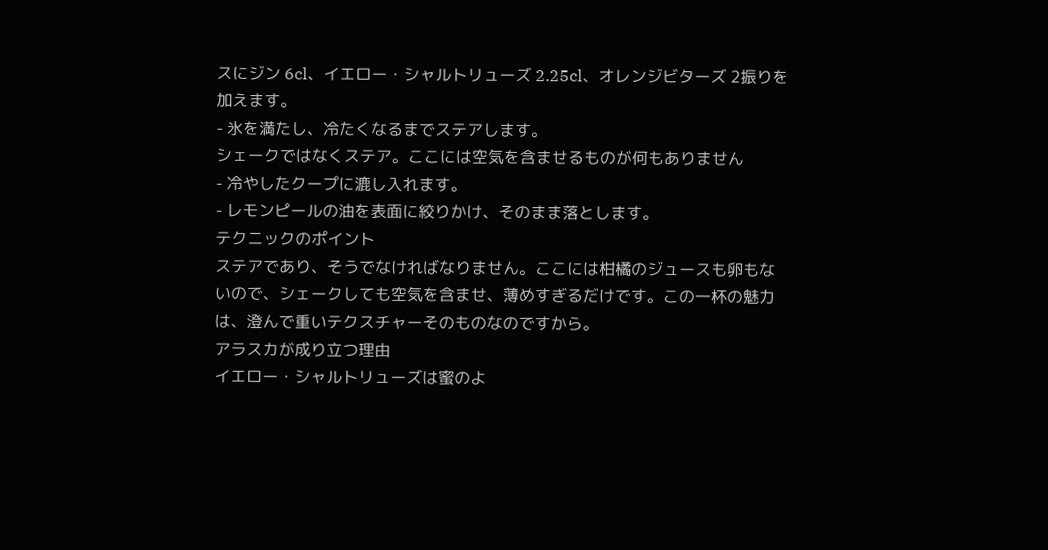スにジン 6cl、イエロー・シャルトリューズ 2.25cl、オレンジビターズ 2振りを加えます。
- 氷を満たし、冷たくなるまでステアします。
シェークではなくステア。ここには空気を含ませるものが何もありません
- 冷やしたクープに漉し入れます。
- レモンピールの油を表面に絞りかけ、そのまま落とします。
テクニックのポイント
ステアであり、そうでなければなりません。ここには柑橘のジュースも卵もないので、シェークしても空気を含ませ、薄めすぎるだけです。この一杯の魅力は、澄んで重いテクスチャーそのものなのですから。
アラスカが成り立つ理由
イエロー・シャルトリューズは蜜のよ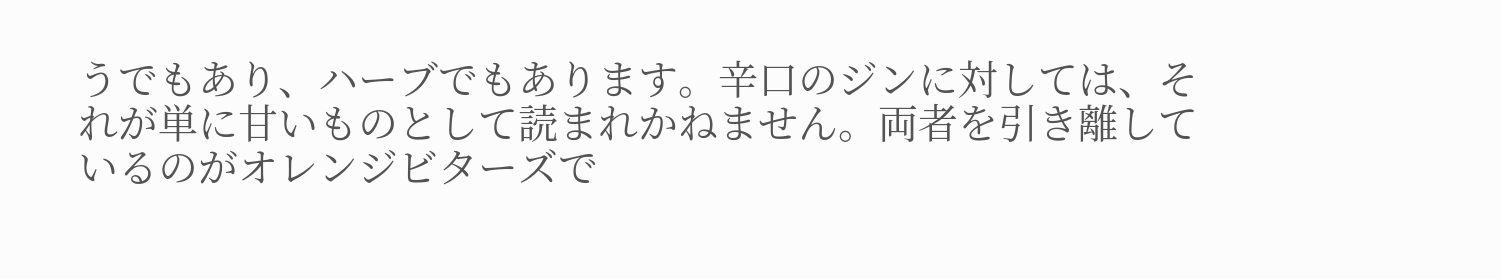うでもあり、ハーブでもあります。辛口のジンに対しては、それが単に甘いものとして読まれかねません。両者を引き離しているのがオレンジビターズで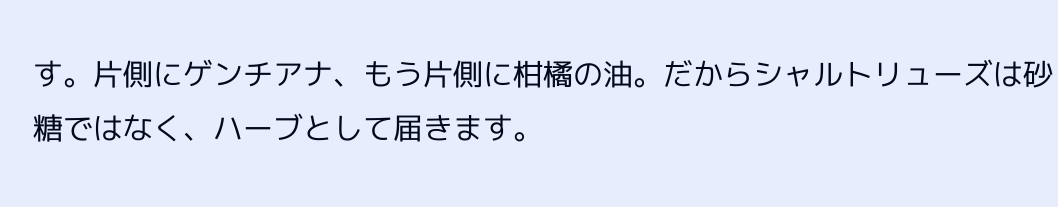す。片側にゲンチアナ、もう片側に柑橘の油。だからシャルトリューズは砂糖ではなく、ハーブとして届きます。